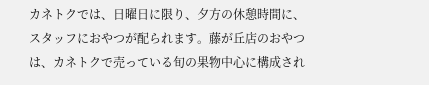カネトクでは、日曜日に限り、夕方の休憩時間に、スタッフにおやつが配られます。藤が丘店のおやつは、カネトクで売っている旬の果物中心に構成され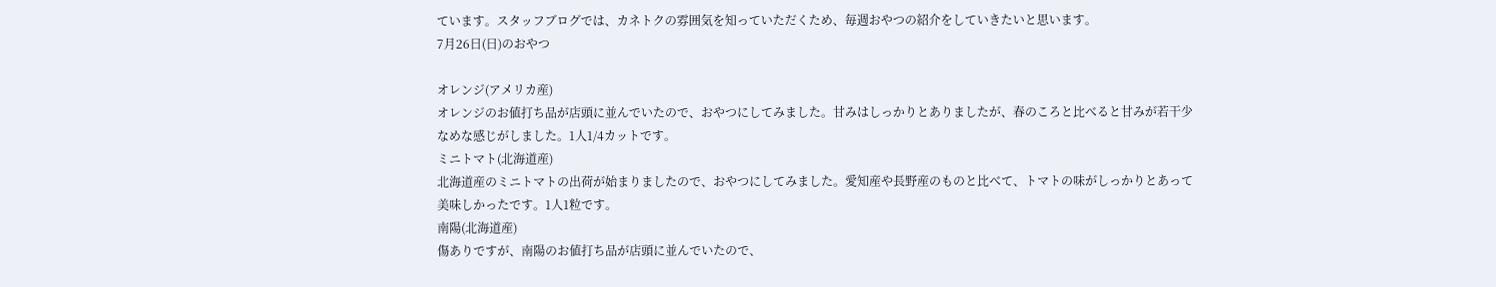ています。スタッフブログでは、カネトクの雰囲気を知っていただくため、毎週おやつの紹介をしていきたいと思います。
7月26日(日)のおやつ

オレンジ(アメリカ産)
オレンジのお値打ち品が店頭に並んでいたので、おやつにしてみました。甘みはしっかりとありましたが、春のころと比べると甘みが若干少なめな感じがしました。1人1/4カットです。
ミニトマト(北海道産)
北海道産のミニトマトの出荷が始まりましたので、おやつにしてみました。愛知産や長野産のものと比べて、トマトの味がしっかりとあって美味しかったです。1人1粒です。
南陽(北海道産)
傷ありですが、南陽のお値打ち品が店頭に並んでいたので、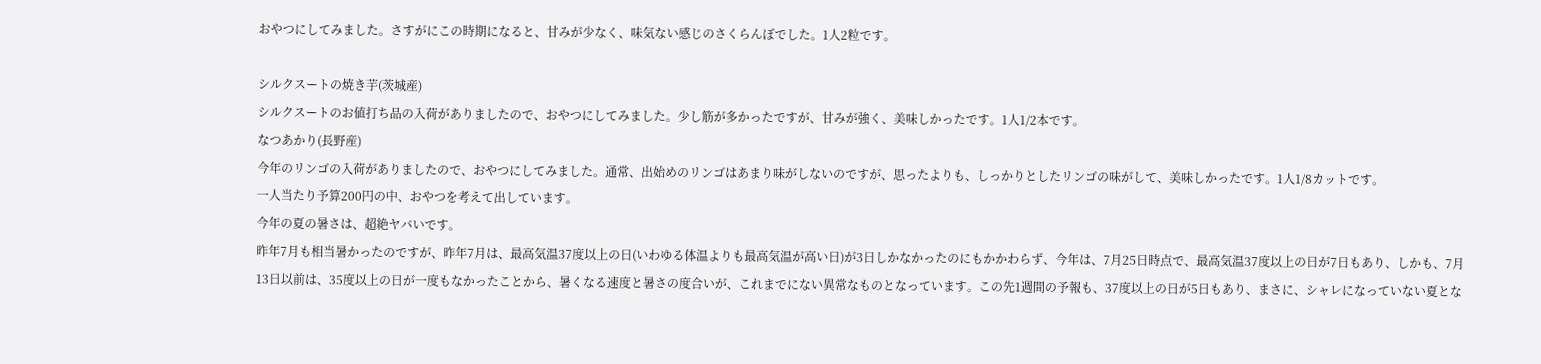おやつにしてみました。さすがにこの時期になると、甘みが少なく、味気ない感じのさくらんぼでした。1人2粒です。

シルクスートの焼き芋(茨城産)
シルクスートのお値打ち品の入荷がありましたので、おやつにしてみました。少し筋が多かったですが、甘みが強く、美味しかったです。1人1/2本です。
なつあかり(長野産)
今年のリンゴの入荷がありましたので、おやつにしてみました。通常、出始めのリンゴはあまり味がしないのですが、思ったよりも、しっかりとしたリンゴの味がして、美味しかったです。1人1/8カットです。
一人当たり予算200円の中、おやつを考えて出しています。
今年の夏の暑さは、超絶ヤバいです。
昨年7月も相当暑かったのですが、昨年7月は、最高気温37度以上の日(いわゆる体温よりも最高気温が高い日)が3日しかなかったのにもかかわらず、今年は、7月25日時点で、最高気温37度以上の日が7日もあり、しかも、7月13日以前は、35度以上の日が一度もなかったことから、暑くなる速度と暑さの度合いが、これまでにない異常なものとなっています。この先1週間の予報も、37度以上の日が5日もあり、まさに、シャレになっていない夏とな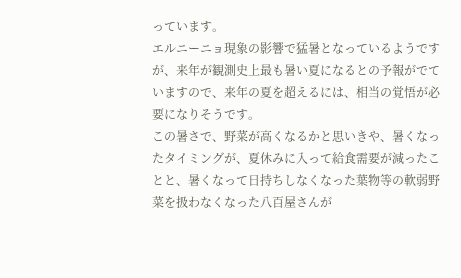っています。
エルニーニョ現象の影響で猛暑となっているようですが、来年が観測史上最も暑い夏になるとの予報がでていますので、来年の夏を超えるには、相当の覚悟が必要になりそうです。
この暑さで、野菜が高くなるかと思いきや、暑くなったタイミングが、夏休みに入って給食需要が減ったことと、暑くなって日持ちしなくなった葉物等の軟弱野菜を扱わなくなった八百屋さんが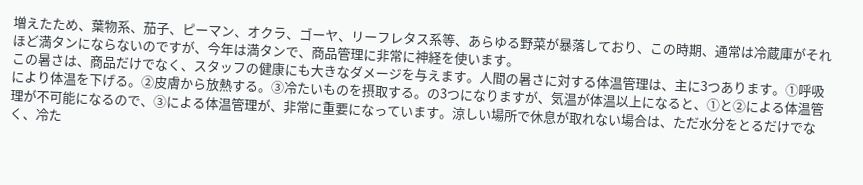増えたため、葉物系、茄子、ピーマン、オクラ、ゴーヤ、リーフレタス系等、あらゆる野菜が暴落しており、この時期、通常は冷蔵庫がそれほど満タンにならないのですが、今年は満タンで、商品管理に非常に神経を使います。
この暑さは、商品だけでなく、スタッフの健康にも大きなダメージを与えます。人間の暑さに対する体温管理は、主に3つあります。①呼吸により体温を下げる。②皮膚から放熱する。③冷たいものを摂取する。の3つになりますが、気温が体温以上になると、①と②による体温管理が不可能になるので、③による体温管理が、非常に重要になっています。涼しい場所で休息が取れない場合は、ただ水分をとるだけでなく、冷た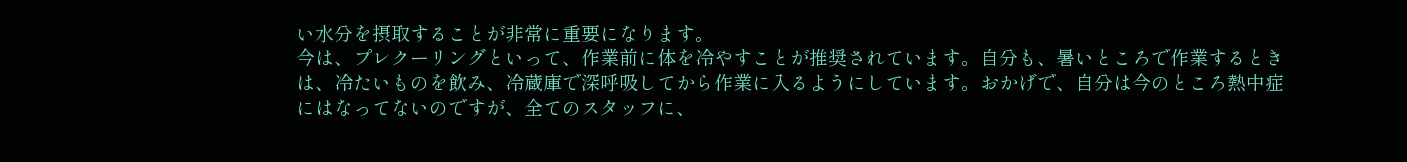い水分を摂取することが非常に重要になります。
今は、プレクーリングといって、作業前に体を冷やすことが推奨されています。自分も、暑いところで作業するときは、冷たいものを飲み、冷蔵庫で深呼吸してから作業に入るようにしています。おかげで、自分は今のところ熱中症にはなってないのですが、全てのスタッフに、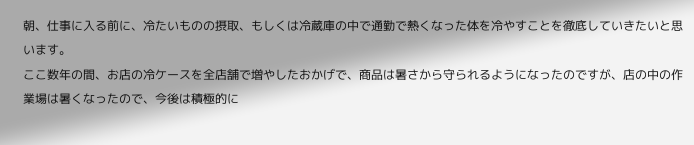朝、仕事に入る前に、冷たいものの摂取、もしくは冷蔵庫の中で通勤で熱くなった体を冷やすことを徹底していきたいと思います。
ここ数年の間、お店の冷ケースを全店舗で増やしたおかげで、商品は暑さから守られるようになったのですが、店の中の作業場は暑くなったので、今後は積極的に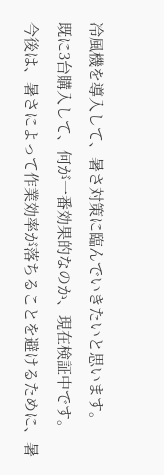冷風機を導入して、暑さ対策に臨んでいきたいと思います。
既に3台購入して、何が一番効果的なのか、現在検証中です。
今後は、暑さによって作業効率が落ちることを避けるために、暑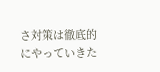さ対策は徹底的にやっていきた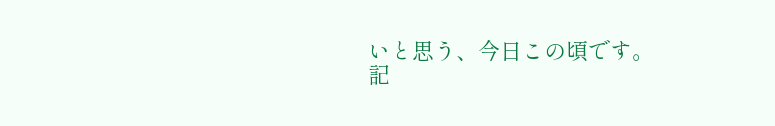いと思う、今日この頃です。
記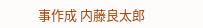事作成 内藤良太郎